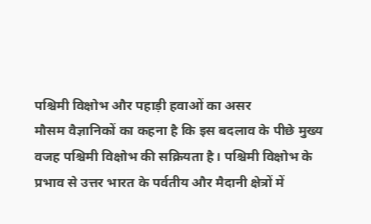पश्चिमी विक्षोभ और पहाड़ी हवाओं का असर
मौसम वैज्ञानिकों का कहना है कि इस बदलाव के पीछे मुख्य वजह पश्चिमी विक्षोभ की सक्रियता है। पश्चिमी विक्षोभ के प्रभाव से उत्तर भारत के पर्वतीय और मैदानी क्षेत्रों में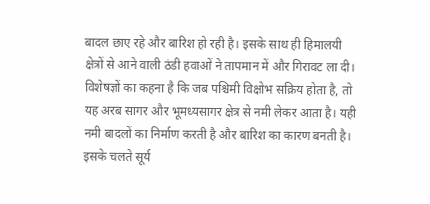बादल छाए रहे और बारिश हो रही है। इसके साथ ही हिमालयी क्षेत्रों से आने वाली ठंडी हवाओं ने तापमान में और गिरावट ला दी। विशेषज्ञों का कहना है कि जब पश्चिमी विक्षोभ सक्रिय होता है, तो यह अरब सागर और भूमध्यसागर क्षेत्र से नमी लेकर आता है। यही नमी बादलों का निर्माण करती है और बारिश का कारण बनती है। इसके चलते सूर्य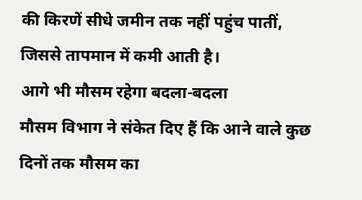की किरणें सीधे जमीन तक नहीं पहुंच पातीं, जिससे तापमान में कमी आती है।
आगे भी मौसम रहेगा बदला-बदला
मौसम विभाग ने संकेत दिए हैं कि आने वाले कुछ दिनों तक मौसम का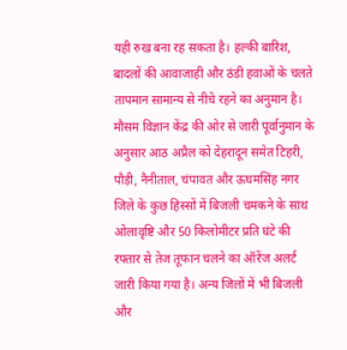यही रुख बना रह सकता है। हल्की बारिश, बादलों की आवाजाही और ठंडी हवाओं के चलते तापमान सामान्य से नीचे रहने का अनुमान है। मौसम विज्ञान केंद्र की ओर से जारी पूर्वानुमान के अनुसार आठ अप्रैल को देहरादून समेत टिहरी, पौड़ी, नैनीताल, चंपावत और ऊधमसिंह नगर जिले के कुछ हिस्सों में बिजली चमकने के साथ ओलावृष्टि और 50 किलोमीटर प्रति घंटे की रफ्तार से तेज तूफान चलने का ऑरेंज अलर्ट जारी किया गया है। अन्य जिलों में भी बिजली और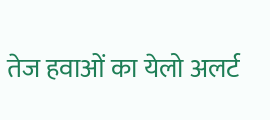तेज हवाओं का येलो अलर्ट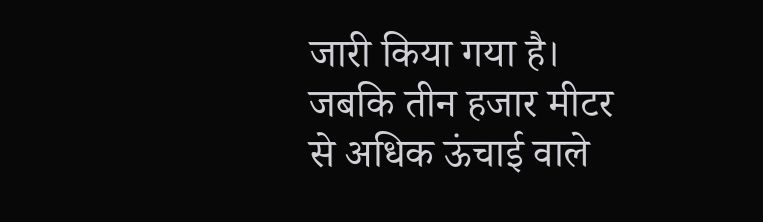जारी किया गया है। जबकि तीन हजार मीटर से अधिक ऊंचाई वाले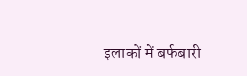इलाकों में बर्फबारी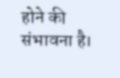होने की संभावना है।